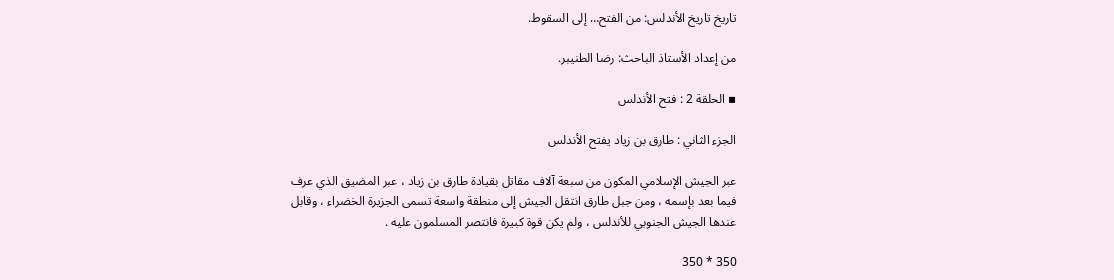تاريخ تاريخ الأندلس: من الفتح… إلى السقوط.

من إعداد الأستاذ الباحث: رضا الطنيبر.

▪ الحلقة 2 : فتح الأندلس

الجزء الثاني : طارق بن زياد يفتح الأندلس

عبر الجيش الإسلامي المكون من سبعة آلاف مقاتل بقيادة طارق بن زياد ، عبر المضيق الذي عرف فيما بعد بإسمه ، ومن جبل طارق انتقل الجيش إلى منطقة واسعة تسمى الجزيرة الخضراء ، وقابل عندها الجيش الجنوبي للأندلس ، ولم يكن قوة كبيرة فانتصر المسلمون عليه .

350 * 350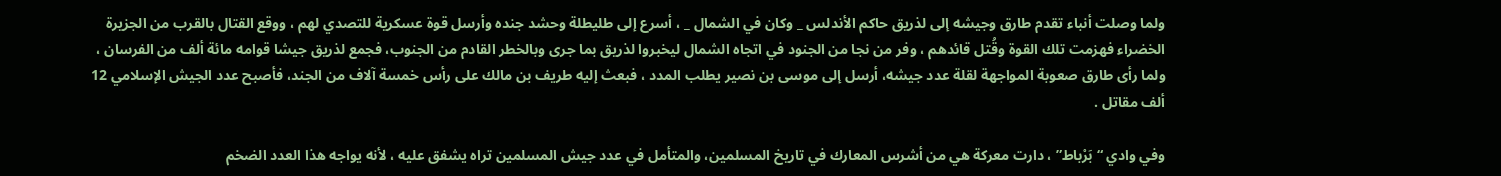ولما وصلت أنباء تقدم طارق وجيشه إلى لذريق حاكم الأندلس _ وكان في الشمال _ ، أسرع إلى طليطلة وحشد جنده وأرسل قوة عسكرية للتصدي لهم ، ووقع القتال بالقرب من الجزيرة الخضراء فهزمت تلك القوة وقُتل قائدهم ، وفر من نجا من الجنود في اتجاه الشمال ليخبروا لذريق بما جرى وبالخطر القادم من الجنوب، فجمع لذريق جيشا قوامه مائة ألف من الفرسان ، ولما رأى طارق صعوبة المواجهة لقلة عدد جيشه، أرسل إلى موسى بن نصير يطلب المدد ، فبعث إليه طريف بن مالك على رأس خمسة آلاف من الجند، فأصبح عدد الجيش الإسلامي 12 ألف مقاتل .

وفي وادي “بَرْباط” ، دارت معركة هي من أشرس المعارك في تاريخ المسلمين، والمتأمل في عدد جيش المسلمين تراه يشفق عليه ، لأنه يواجه هذا العدد الضخم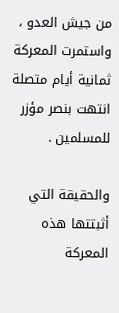من جيش العدو ، واستمرت المعركة ثمانية أيام متصلة انتهت بنصر مؤزر للمسلمين .

والحقيقة التي أثبتتها هذه المعركة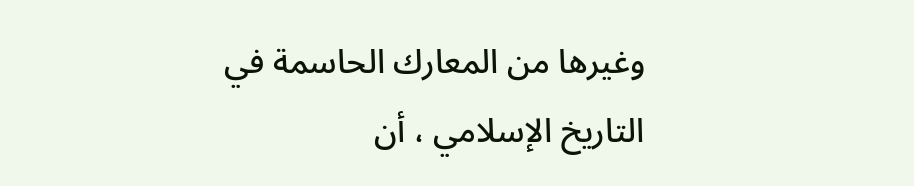وغيرها من المعارك الحاسمة في التاريخ الإسلامي ، أن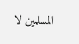المسلمين لا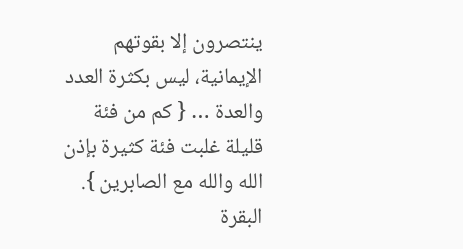ينتصرون إلا بقوتهم الإيمانية، ليس بكثرة العدد والعدة … { كم من فئة قليلة غلبت فئة كثيرة بإذن الله والله مع الصابرين }. البقرة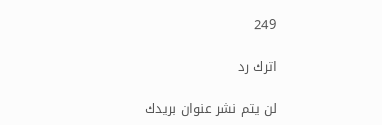249

اترك رد

لن يتم نشر عنوان بريدك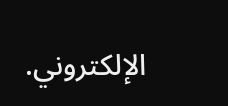الإلكتروني.